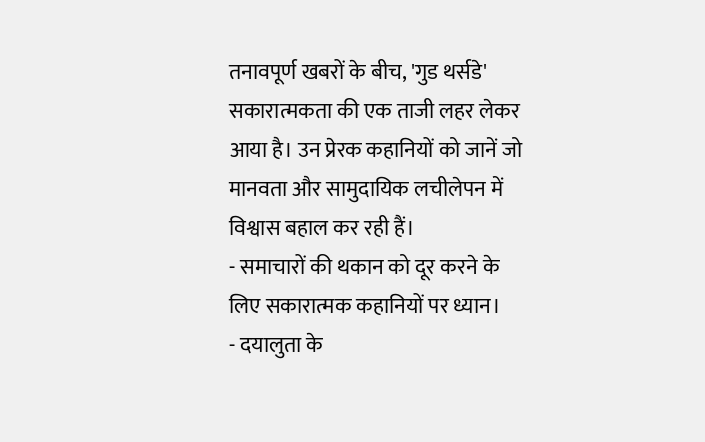तनावपूर्ण खबरों के बीच, 'गुड थर्सडे' सकारात्मकता की एक ताजी लहर लेकर आया है। उन प्रेरक कहानियों को जानें जो मानवता और सामुदायिक लचीलेपन में विश्वास बहाल कर रही हैं।
- समाचारों की थकान को दूर करने के लिए सकारात्मक कहानियों पर ध्यान।
- दयालुता के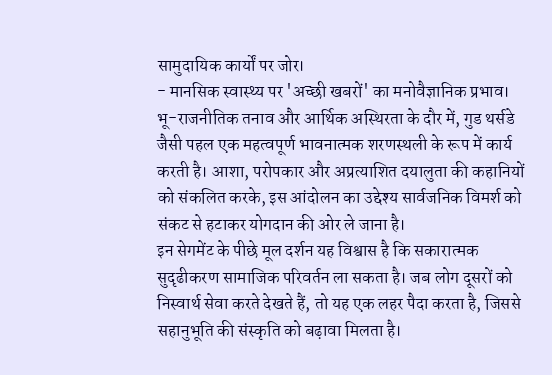सामुदायिक कार्यों पर जोर।
- मानसिक स्वास्थ्य पर 'अच्छी खबरों' का मनोवैज्ञानिक प्रभाव।
भू-राजनीतिक तनाव और आर्थिक अस्थिरता के दौर में, गुड थर्सडे जैसी पहल एक महत्वपूर्ण भावनात्मक शरणस्थली के रूप में कार्य करती है। आशा, परोपकार और अप्रत्याशित दयालुता की कहानियों को संकलित करके, इस आंदोलन का उद्देश्य सार्वजनिक विमर्श को संकट से हटाकर योगदान की ओर ले जाना है।
इन सेगमेंट के पीछे मूल दर्शन यह विश्वास है कि सकारात्मक सुदृढीकरण सामाजिक परिवर्तन ला सकता है। जब लोग दूसरों को निस्वार्थ सेवा करते देखते हैं, तो यह एक लहर पैदा करता है, जिससे सहानुभूति की संस्कृति को बढ़ावा मिलता है।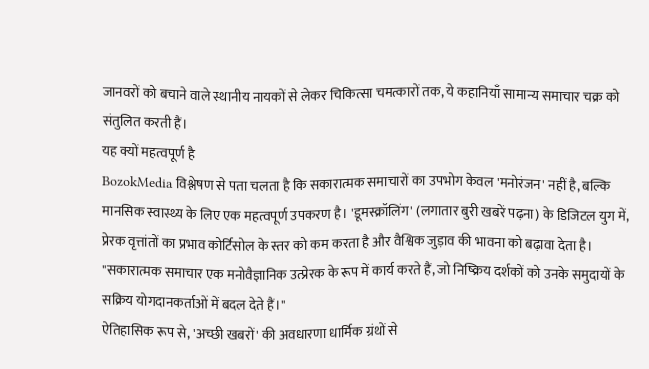जानवरों को बचाने वाले स्थानीय नायकों से लेकर चिकित्सा चमत्कारों तक, ये कहानियाँ सामान्य समाचार चक्र को संतुलित करती हैं।
यह क्यों महत्वपूर्ण है
BozokMedia विश्लेषण से पता चलता है कि सकारात्मक समाचारों का उपभोग केवल 'मनोरंजन' नहीं है, बल्कि मानसिक स्वास्थ्य के लिए एक महत्वपूर्ण उपकरण है। 'डूमस्क्रॉलिंग' (लगातार बुरी खबरें पढ़ना) के डिजिटल युग में, प्रेरक वृत्तांतों का प्रभाव कोर्टिसोल के स्तर को कम करता है और वैश्विक जुड़ाव की भावना को बढ़ावा देता है।
"सकारात्मक समाचार एक मनोवैज्ञानिक उत्प्रेरक के रूप में कार्य करते हैं, जो निष्क्रिय दर्शकों को उनके समुदायों के सक्रिय योगदानकर्ताओं में बदल देते हैं।"
ऐतिहासिक रूप से, 'अच्छी खबरों' की अवधारणा धार्मिक ग्रंथों से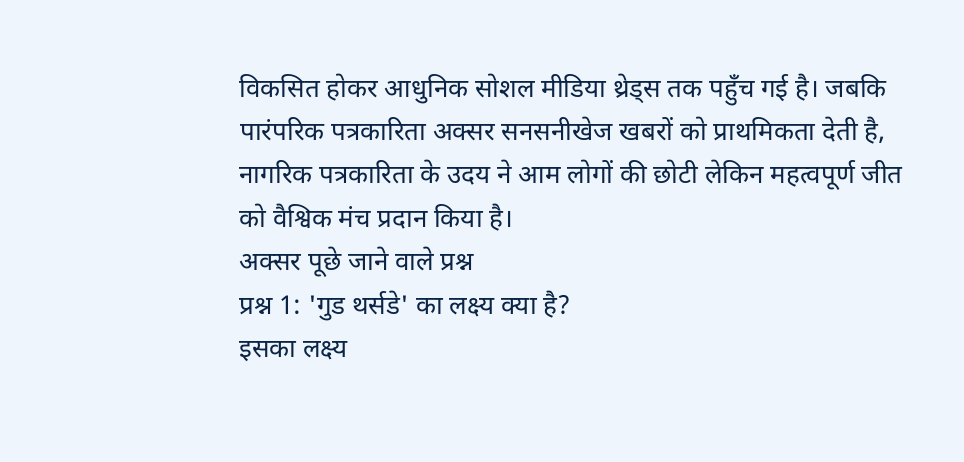विकसित होकर आधुनिक सोशल मीडिया थ्रेड्स तक पहुँच गई है। जबकि पारंपरिक पत्रकारिता अक्सर सनसनीखेज खबरों को प्राथमिकता देती है, नागरिक पत्रकारिता के उदय ने आम लोगों की छोटी लेकिन महत्वपूर्ण जीत को वैश्विक मंच प्रदान किया है।
अक्सर पूछे जाने वाले प्रश्न
प्रश्न 1: 'गुड थर्सडे' का लक्ष्य क्या है?
इसका लक्ष्य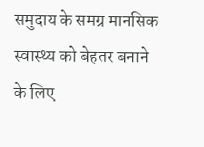समुदाय के समग्र मानसिक स्वास्थ्य को बेहतर बनाने के लिए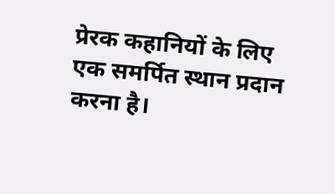प्रेरक कहानियों के लिए एक समर्पित स्थान प्रदान करना है।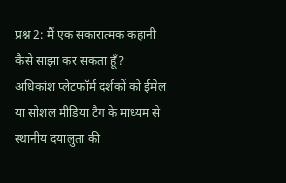प्रश्न 2: मैं एक सकारात्मक कहानी कैसे साझा कर सकता हूँ?
अधिकांश प्लेटफॉर्म दर्शकों को ईमेल या सोशल मीडिया टैग के माध्यम से स्थानीय दयालुता की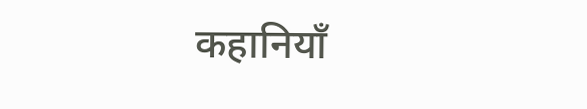कहानियाँ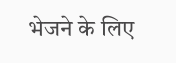भेजने के लिए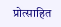प्रोत्साहित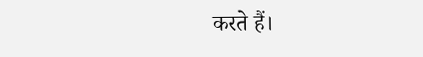करते हैं।